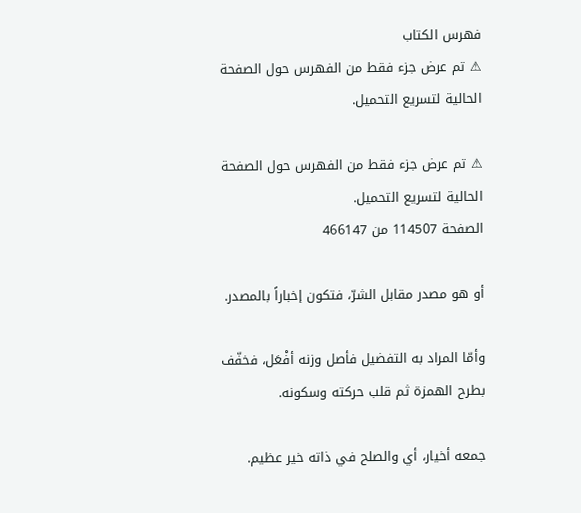فهرس الكتاب
⚠ تم عرض جزء فقط من الفهرس حول الصفحة الحالية لتسريع التحميل.

⚠ تم عرض جزء فقط من الفهرس حول الصفحة الحالية لتسريع التحميل.
الصفحة 114507 من 466147

أو هو مصدر مقابل الشرّ، فتكون إخباراً بالمصدر.

وأمّا المراد به التفضيل فأصل وزنه أفْعَل، فخفّف بطرح الهمزة ثم قلب حركته وسكونه.

جمعه أخيار، أي والصلح في ذاته خير عظيم.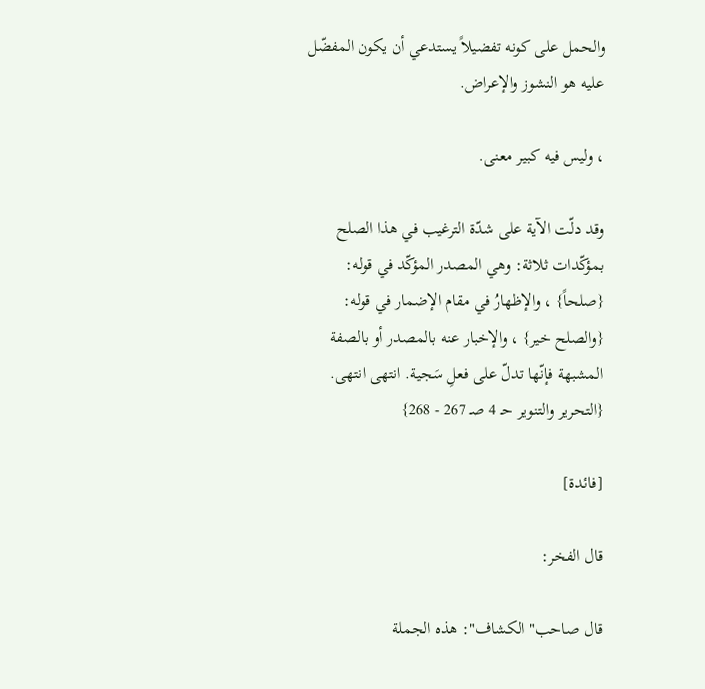والحمل على كونه تفضيلاً يستدعي أن يكون المفضّل عليه هو النشوز والإعراض.

، وليس فيه كبير معنى.

وقد دلّت الآية على شدّة الترغيب في هذا الصلح بمؤكّدات ثلاثة: وهي المصدر المؤكّد في قوله: {صلحاً} ، والإظهارُ في مقام الإضمار في قوله: {والصلح خير} ، والإخبار عنه بالمصدر أو بالصفة المشبهة فإنّها تدلّ على فعلِ سَجية. انتهى انتهى. {التحرير والتنوير حـ 4 صـ 267 - 268}

[فائدة]

قال الفخر:

قال صاحب"الكشاف": هذه الجملة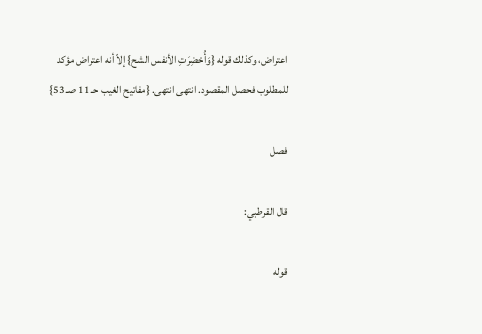اعتراض، وكذلك قوله {وَأُحْضِرَتِ الأنفس الشح} إلاّ أنه اعتراض مؤكد للمطلوب فحصل المقصود. انتهى انتهى. {مفاتيح الغيب حـ 11 صـ 53}

فصل

قال القرطبي:

قوله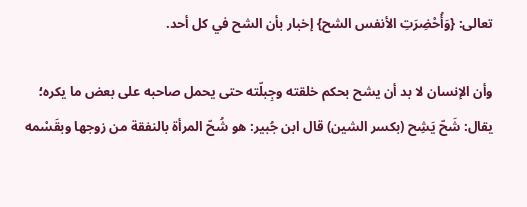تعالى: {وَأُحْضِرَتِ الأنفس الشح} إخبار بأن الشح في كل أحد.

وأن الإنسان لا بد أن يشح بحكم خلقته وجِبلّته حتى يحمل صاحبه على بعض ما يكره؛ يقال: شَحّ يَشِح (بكسر الشين) قال ابن جُبير: هو شُحّ المرأة بالنفقة من زوجها وبقَسْمه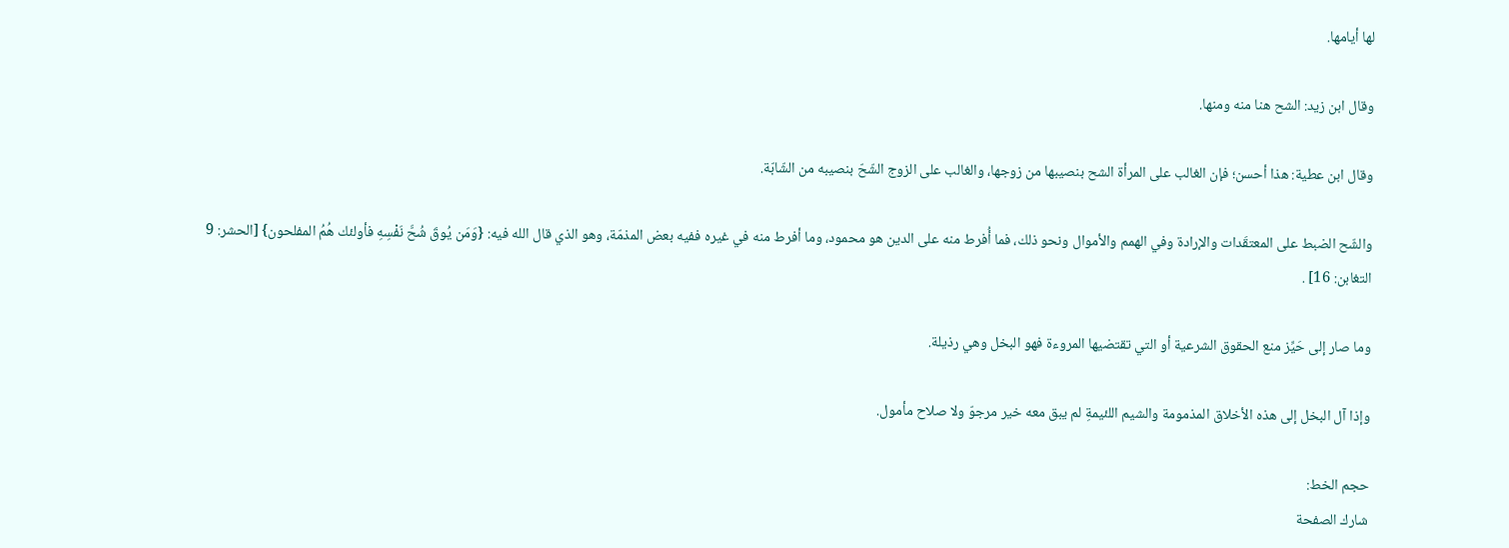لها أيامها.

وقال ابن زيد: الشح هنا منه ومنها.

وقال ابن عطية: هذا أحسن؛ فإن الغالب على المرأة الشح بنصيبها من زوجها، والغالب على الزوج الشّحّ بنصيبه من الشّابّة.

والشّح الضبط على المعتقَدات والإرادة وفي الهمم والأموال ونحو ذلك، فما أُفرط منه على الدين هو محمود، وما أفرط منه في غيره ففيه بعض المذمّة، وهو الذي قال الله فيه: {وَمَن يُوقَ شُحَّ نَفْسِهِ فأولئك هُمُ المفلحون} [الحشر: 9 التغابن: 16] .

وما صار إلى حَيِّز منع الحقوق الشرعية أو التي تقتضيها المروءة فهو البخل وهي رذيلة.

وإذا آل البخل إلى هذه الأخلاق المذمومة والشيم اللئيمةِ لم يبق معه خير مرجوّ ولا صلاح مأمول.

حجم الخط:
شارك الصفحة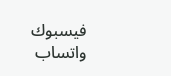فيسبوك واتساب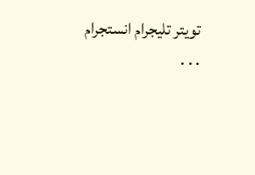تويتر تليجرام انستجرام
. . .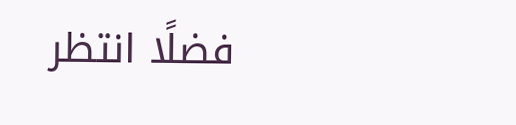فضلًا انتظر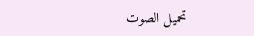تحميل الصوت